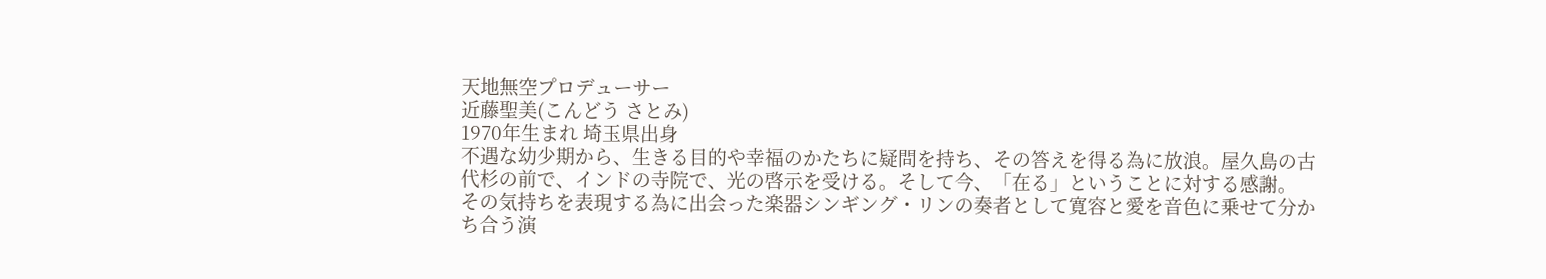天地無空プロデューサー
近藤聖美(こんどう さとみ)
1970年生まれ 埼玉県出身
不遇な幼少期から、生きる目的や幸福のかたちに疑問を持ち、その答えを得る為に放浪。屋久島の古代杉の前で、インドの寺院で、光の啓示を受ける。そして今、「在る」ということに対する感謝。
その気持ちを表現する為に出会った楽器シンギング・リンの奏者として寛容と愛を音色に乗せて分かち合う演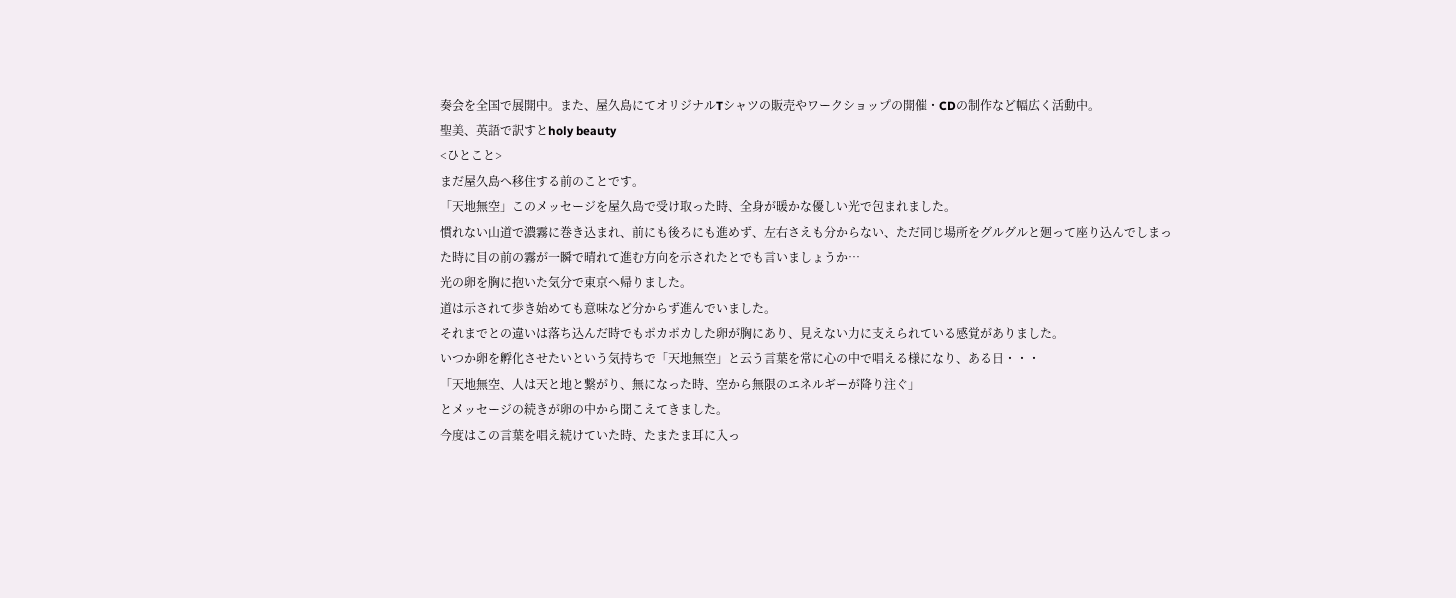奏会を全国で展開中。また、屋久島にてオリジナルTシャツの販売やワークショップの開催・CDの制作など幅広く活動中。
聖美、英語で訳すとholy beauty
<ひとこと>
まだ屋久島へ移住する前のことです。
「天地無空」このメッセージを屋久島で受け取った時、全身が暖かな優しい光で包まれました。
慣れない山道で濃霧に巻き込まれ、前にも後ろにも進めず、左右さえも分からない、ただ同じ場所をグルグルと廻って座り込んでしまった時に目の前の霧が一瞬で晴れて進む方向を示されたとでも言いましょうか…
光の卵を胸に抱いた気分で東京へ帰りました。
道は示されて歩き始めても意味など分からず進んでいました。
それまでとの違いは落ち込んだ時でもポカポカした卵が胸にあり、見えない力に支えられている感覚がありました。
いつか卵を孵化させたいという気持ちで「天地無空」と云う言葉を常に心の中で唱える様になり、ある日・・・
「天地無空、人は天と地と繋がり、無になった時、空から無限のエネルギーが降り注ぐ」
とメッセージの続きが卵の中から聞こえてきました。
今度はこの言葉を唱え続けていた時、たまたま耳に入っ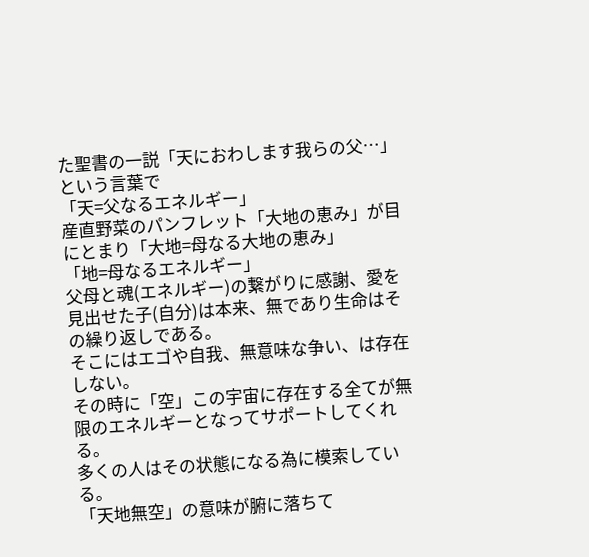た聖書の一説「天におわします我らの父…」という言葉で
「天=父なるエネルギー」
産直野菜のパンフレット「大地の恵み」が目にとまり「大地=母なる大地の恵み」
「地=母なるエネルギー」
父母と魂(エネルギー)の繋がりに感謝、愛を見出せた子(自分)は本来、無であり生命はその繰り返しである。
そこにはエゴや自我、無意味な争い、は存在しない。
その時に「空」この宇宙に存在する全てが無限のエネルギーとなってサポートしてくれる。
多くの人はその状態になる為に模索している。
「天地無空」の意味が腑に落ちて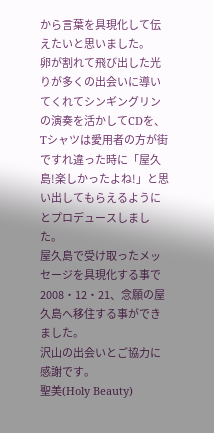から言葉を具現化して伝えたいと思いました。
卵が割れて飛び出した光りが多くの出会いに導いてくれてシンギングリンの演奏を活かしてCDを、Tシャツは愛用者の方が街ですれ違った時に「屋久島!楽しかったよね!」と思い出してもらえるようにとプロデュースしました。
屋久島で受け取ったメッセージを具現化する事で2008・12・21、念願の屋久島へ移住する事ができました。
沢山の出会いとご協力に感謝です。
聖美(Holy Beauty)